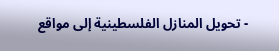- تحويل المنازل الفلسطينية إلى مواقع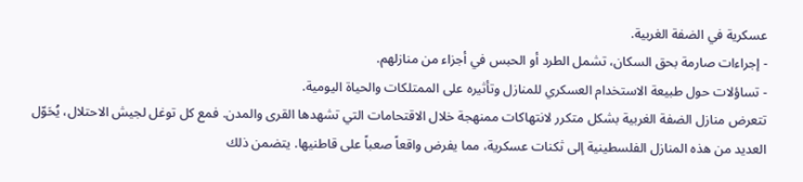عسكرية في الضفة الغربية.
- إجراءات صارمة بحق السكان، تشمل الطرد أو الحبس في أجزاء من منازلهم.
- تساؤلات حول طبيعة الاستخدام العسكري للمنازل وتأثيره على الممتلكات والحياة اليومية.
تتعرض منازل الضفة الغربية بشكل متكرر لانتهاكات ممنهجة خلال الاقتحامات التي تشهدها القرى والمدن. فمع كل توغل لجيش الاحتلال، يُحَوّل العديد من هذه المنازل الفلسطينية إلى ثكنات عسكرية، مما يفرض واقعاً صعباً على قاطنيها. يتضمن ذلك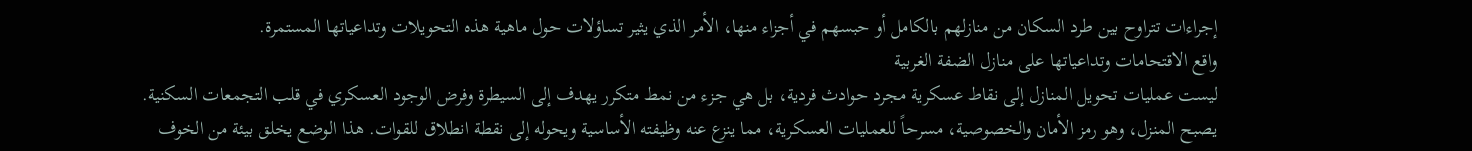إجراءات تتراوح بين طرد السكان من منازلهم بالكامل أو حبسهم في أجزاء منها، الأمر الذي يثير تساؤلات حول ماهية هذه التحويلات وتداعياتها المستمرة.
واقع الاقتحامات وتداعياتها على منازل الضفة الغربية
ليست عمليات تحويل المنازل إلى نقاط عسكرية مجرد حوادث فردية، بل هي جزء من نمط متكرر يهدف إلى السيطرة وفرض الوجود العسكري في قلب التجمعات السكنية. يصبح المنزل، وهو رمز الأمان والخصوصية، مسرحاً للعمليات العسكرية، مما ينزع عنه وظيفته الأساسية ويحوله إلى نقطة انطلاق للقوات. هذا الوضع يخلق بيئة من الخوف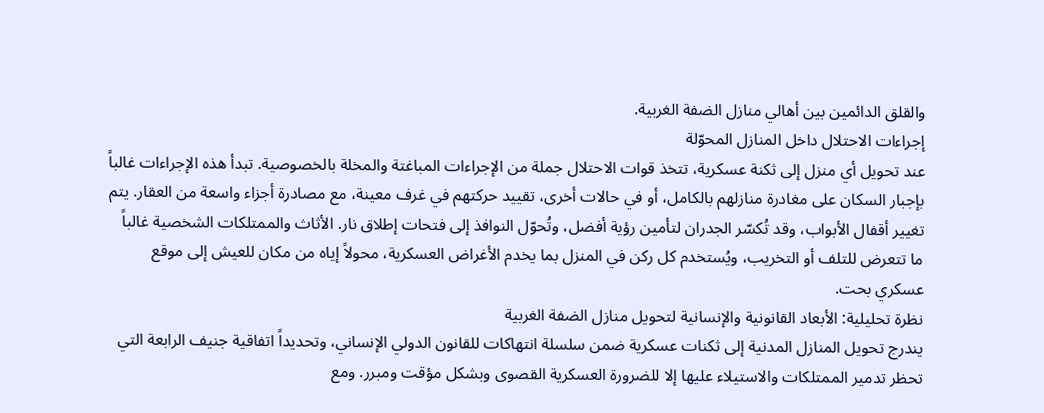والقلق الدائمين بين أهالي منازل الضفة الغربية.
إجراءات الاحتلال داخل المنازل المحوّلة
عند تحويل أي منزل إلى ثكنة عسكرية، تتخذ قوات الاحتلال جملة من الإجراءات المباغتة والمخلة بالخصوصية. تبدأ هذه الإجراءات غالباً بإجبار السكان على مغادرة منازلهم بالكامل، أو في حالات أخرى، تقييد حركتهم في غرف معينة، مع مصادرة أجزاء واسعة من العقار. يتم تغيير أقفال الأبواب، وقد تُكسّر الجدران لتأمين رؤية أفضل، وتُحوّل النوافذ إلى فتحات إطلاق نار. الأثاث والممتلكات الشخصية غالباً ما تتعرض للتلف أو التخريب، ويُستخدم كل ركن في المنزل بما يخدم الأغراض العسكرية، محولاً إياه من مكان للعيش إلى موقع عسكري بحت.
نظرة تحليلية: الأبعاد القانونية والإنسانية لتحويل منازل الضفة الغربية
يندرج تحويل المنازل المدنية إلى ثكنات عسكرية ضمن سلسلة انتهاكات للقانون الدولي الإنساني، وتحديداً اتفاقية جنيف الرابعة التي تحظر تدمير الممتلكات والاستيلاء عليها إلا للضرورة العسكرية القصوى وبشكل مؤقت ومبرر. ومع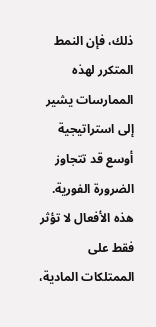ذلك، فإن النمط المتكرر لهذه الممارسات يشير إلى استراتيجية أوسع قد تتجاوز الضرورة الفورية.
هذه الأفعال لا تؤثر فقط على الممتلكات المادية،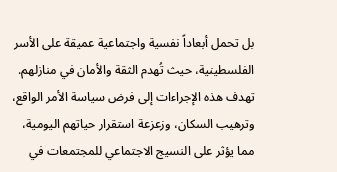بل تحمل أبعاداً نفسية واجتماعية عميقة على الأسر الفلسطينية، حيث تُهدم الثقة والأمان في منازلهم. تهدف هذه الإجراءات إلى فرض سياسة الأمر الواقع، وترهيب السكان، وزعزعة استقرار حياتهم اليومية، مما يؤثر على النسيج الاجتماعي للمجتمعات في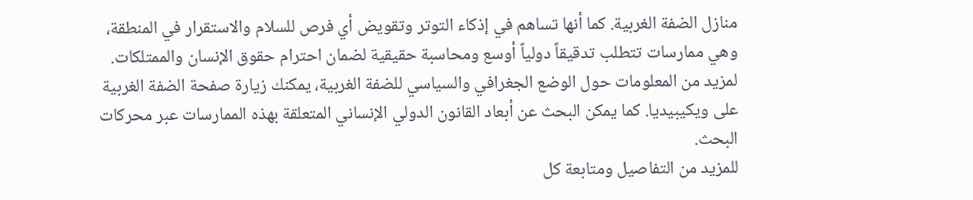منازل الضفة الغربية. كما أنها تساهم في إذكاء التوتر وتقويض أي فرص للسلام والاستقرار في المنطقة، وهي ممارسات تتطلب تدقيقاً دولياً أوسع ومحاسبة حقيقية لضمان احترام حقوق الإنسان والممتلكات.
لمزيد من المعلومات حول الوضع الجغرافي والسياسي للضفة الغربية، يمكنك زيارة صفحة الضفة الغربية على ويكيبيديا. كما يمكن البحث عن أبعاد القانون الدولي الإنساني المتعلقة بهذه الممارسات عبر محركات البحث.
للمزيد من التفاصيل ومتابعة كل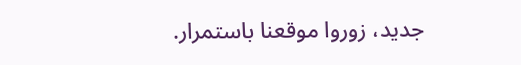جديد، زوروا موقعنا باستمرار.